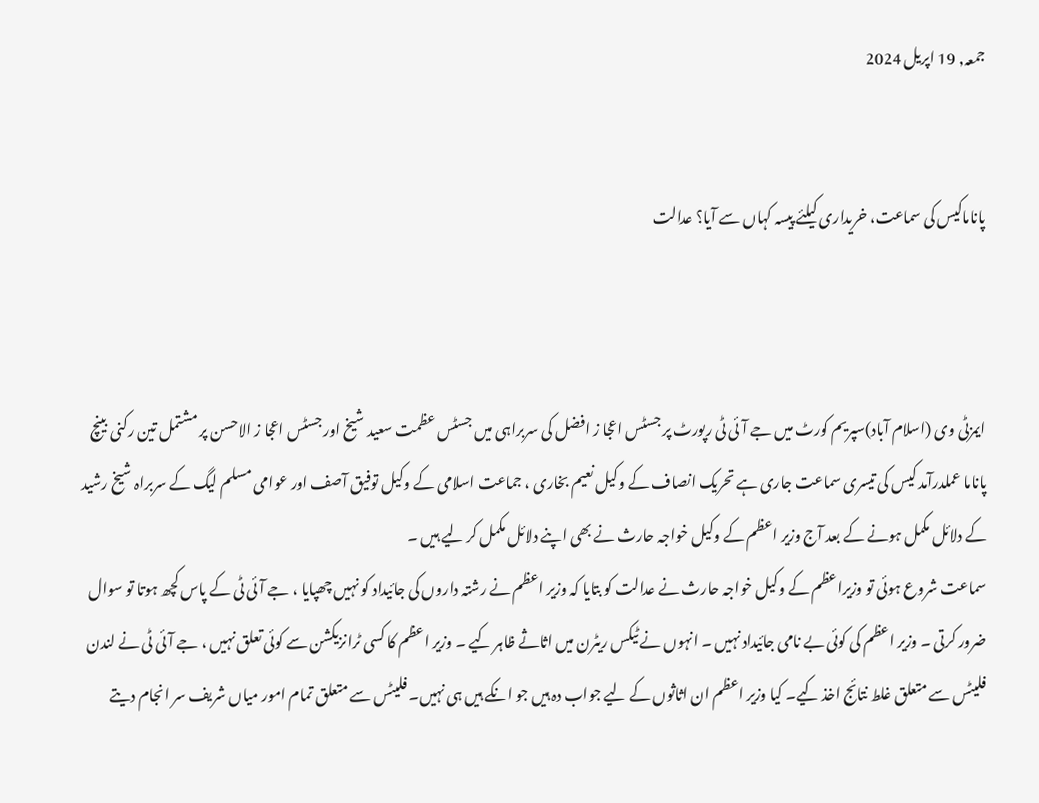جمعہ, 19 اپریل 2024


پاناماکیس کی سماعت، خریداری کیلئے پیسہ کہاں سے آیا؟ عدالت



ایمزٹی وی (اسلام آباد)سپریم کورٹ میں جے آئی ٹی رپورٹ پر جسٹس اعجا ز افضل کی سربراہی میں جسٹس عظمت سعید شیخ اور جسٹس اعجا ز الاحسن پر مشتمل تین رکنی بینچ پاناما عملدرآمد کیس کی تیسری سماعت جاری ہے تحریک انصاف کے وکیل نعیم بخاری ، جماعت اسلامی کے وکیل توفیق آصف اور عوامی مسلم لیگ کے سربراہ شیخ رشید کے دلائل مکمل ہونے کے بعد آج وزیر اعظم کے وکیل خواجہ حارث نے بھی اپنے دلائل مکمل کر لیے ہیں ۔
سماعت شروع ہوئی تو وزیراعظم کے وکیل خواجہ حارث نے عدالت کو بتایا کہ وزیر اعظم نے رشتہ داروں کی جائیداد کو نہیں چھپایا ، جے آئی ٹی کے پاس کچھ ہوتا تو سوال ضرور کرتی ۔ وزیر اعظم کی کوئی بے نامی جائیداد نہیں ۔ انہوں نے ٹیکس ریٹرن میں اثاثے ظاہر کیے ۔ وزیر اعظم کا کسی ٹرانزیکشن سے کوئی تعلق نہیں ، جے آئی ٹی نے لندن فلیٹس سے متعلق غلط نتائج اخذ کیے۔ کیا وزیر اعظم ان اثاثوں کے لیے جواب دہ ہیں جو انکے ہیں ہی نہیں۔ فلیٹس سے متعلق تمام امور میاں شریف سر انجام دیتے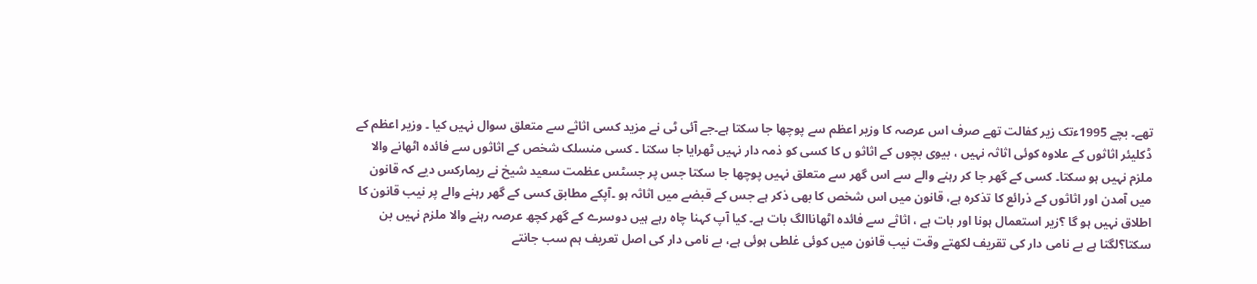تھے۔ بچے 1995ءتک زیر کفالت تھے صرف اس عرصہ کا وزیر اعظم سے پوچھا جا سکتا ہے۔جے آئی ٹی نے مزید کسی اثاثے سے متعلق سوال نہیں کیا ۔ وزیر اعظم کے ڈکلیئر اثاثوں کے علاوہ کوئی اثاثہ نہیں ، بیوی بچوں کے اثاثو ں کا کسی کو ذمہ دار نہیں ٹھرایا جا سکتا ۔ کسی منسلک شخص کے اثاثوں سے فائدہ اٹھانے والا ملزم نہیں ہو سکتا۔ کسی کے گھر جا کر رہنے والے سے اس گھر سے متعلق نہیں پوچھا جا سکتا جس پر جسٹس عظمت سعید شیخ نے ریمارکس دیے کہ قانون میں آمدن اور اثاثوں کے ذرائع کا تذکرہ ہے، قانون میں اس شخص کا بھی ذکر ہے جس کے قبضے میں اثاثہ ہو ۔آپکے مطابق کسی کے گھر رہنے والے پر نیب قانون کا اطلاق نہیں ہو گا ؟زیر استعمال ہونا اور بات ہے ، اثاثے سے فائدہ اٹھاناالگ بات ہے۔ کیا آپ کہنا چاہ رہے ہیں دوسرے کے گھر کچھ عرصہ رہنے والا ملزم نہیں بن سکتا؟لگتا ہے بے نامی دار کی تقریف لکھتے وقت نیب قانون میں کوئی غلطی ہوئی ہے، بے نامی دار کی اصل تعریف ہم سب جانتے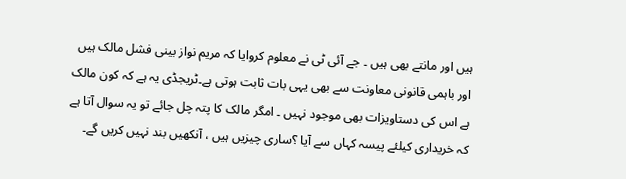ہیں اور مانتے بھی ہیں ۔ جے آئی ٹی نے معلوم کروایا کہ مریم نواز بینی فشل مالک ہیں اور باہمی قانونی معاونت سے بھی یہی بات ثابت ہوتی ہے۔ٹریجڈی یہ ہے کہ کون مالک ہے اس کی دستاویزات بھی موجود نہیں ۔ امگر مالک کا پتہ چل جائے تو یہ سوال آتا ہے کہ خریداری کیلئے پیسہ کہاں سے آیا ؟ساری چیزیں ہیں ، آنکھیں بند نہیں کریں گے۔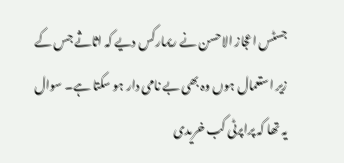جسٹس اعجاز الاحسن نے ریمارکس دیے کہ اثاثے جس کے زیر استعمال ہوں وہ بھی بے نامی دار ہو سکتا ہے۔ سوال یہ تھا کہ پراپرٹی کب خریدی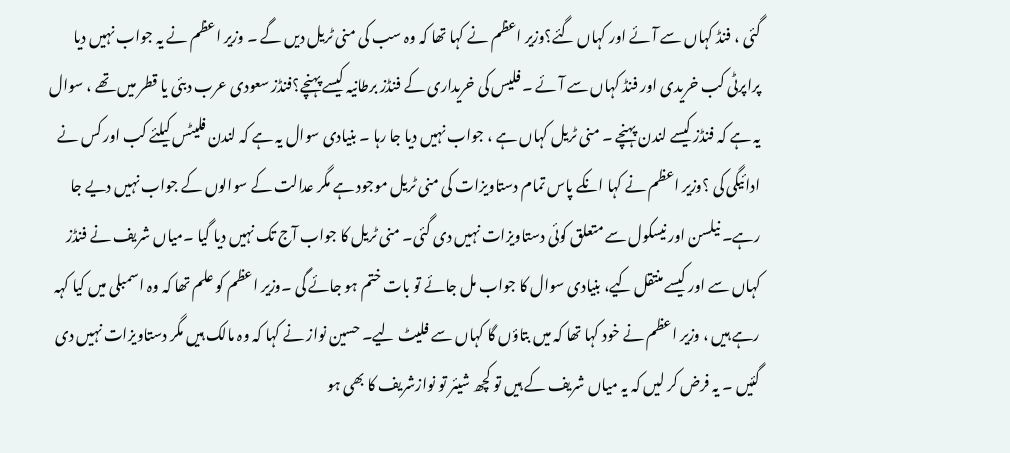گئی ، فنڈ کہاں سے آئے اور کہاں گئے؟وزیر اعظم نے کہا تھا کہ وہ سب کی منی ٹریل دیں گے ۔ وزیر اعظم نے یہ جواب نہیں دیا پراپرٹی کب خریدی اور فنڈ کہاں سے آئے ۔ فلیس کی خریداری کے فنڈز برطانیہ کیسے پہنچے؟فنڈز سعودی عرب دبئی یا قطر میں تھے ، سوال یہ ہے کہ فنڈز کیسے لندن پہنچے ۔ منی ٹریل کہاں ہے ، جواب نہیں دیا جا رہا ۔ بنیادی سوال یہ ہے کہ لندن فلیٹس کیلئے کب اور کس نے ادائیگی کی ؟وزیر اعظم نے کہا انکے پاس تمام دستاویزات کی منی ٹریل موجود ہے مگر عدالت کے سوالوں کے جواب نہیں دیے جا رہے۔ نیلسن اور نیسکول سے متعلق کوئی دستاویزات نہیں دی گئی۔ منی ٹریل کا جواب آج تک نہیں دیا گیا ۔میاں شریف نے فنڈز کہاں سے اور کیسے منتقل کیے، بنیادی سوال کا جواب مل جائے تو بات ختم ہو جائے گی ۔وزیر اعظم کو علم تھا کہ وہ اسمبلی میں کیا کہہ رہے ہیں ، وزیر اعظم نے خود کہا تھا کہ میں بتاؤں گا کہاں سے فلیٹ لیے۔ حسین نواز نے کہا کہ وہ مالک ہیں مگر دستاویزات نہیں دی گئیں ۔ یہ فرض کر لیں کہ یہ میاں شریف کے ہیں تو کچھ شیئر تو نوازشریف کا بھی ہو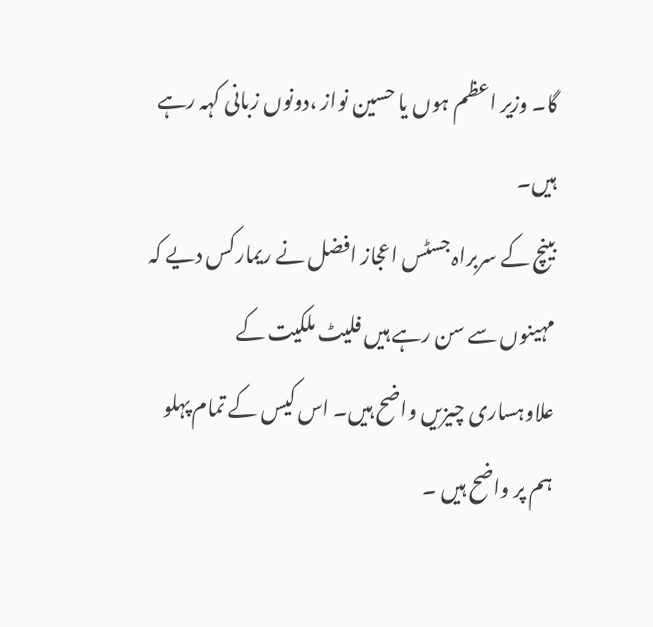گا۔ وزیر اعظم ہوں یا حسین نواز ،دونوں زبانی کہہ رہے ہیں۔
بینچ کے سربراہ جسٹس اعجاز افضل نے ریمارکس دیے کہ مہینوں سے سن رہے ہیں فلیٹ ملکیت کے علاوہساری چیزیں واضح ہیں۔ اس کیس کے تمام پہلو ہم پر واضح ہیں ۔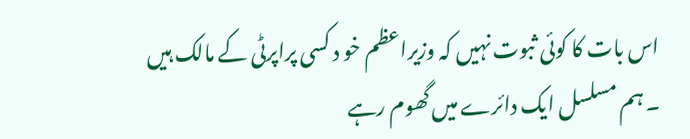اس بات کا کوئی ثبوت نہیں کہ وزیراعظم خو د کسی پراپرٹی کے مالک ہیں ۔ ہم مسلسل ایک دائرے میں گھوم رہے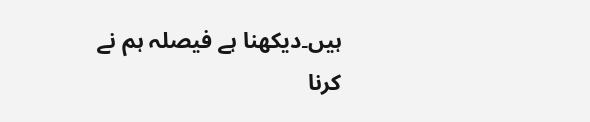ہیں۔دیکھنا ہے فیصلہ ہم نے کرنا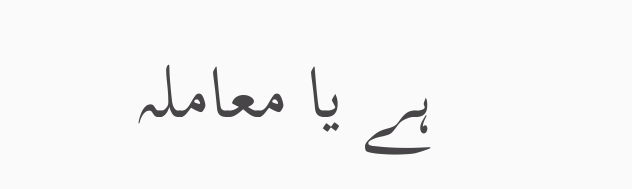ہے یا معاملہ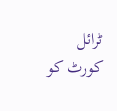ٹرائل کورٹ کو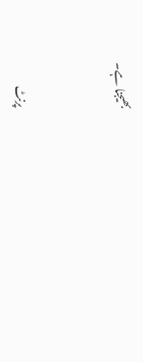بھیجنا ہے۔



پرنٹ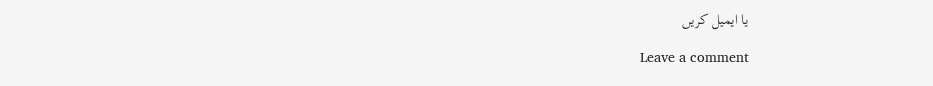یا ایمیل کریں

Leave a comment